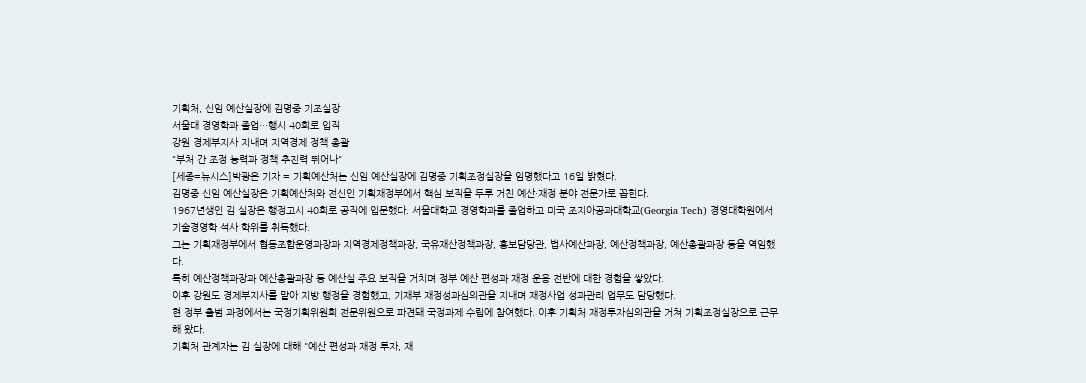기획처, 신임 예산실장에 김명중 기조실장
서울대 경영학과 졸업…행시 40회로 입직
강원 경제부지사 지내며 지역경제 정책 총괄
"부처 간 조정 능력과 정책 추진력 뛰어나"
[세종=뉴시스]박광온 기자 = 기획예산처는 신임 예산실장에 김명중 기획조정실장을 임명했다고 16일 밝혔다.
김명중 신임 예산실장은 기획예산처와 전신인 기획재정부에서 핵심 보직을 두루 거친 예산·재정 분야 전문가로 꼽힌다.
1967년생인 김 실장은 행정고시 40회로 공직에 입문했다. 서울대학교 경영학과를 졸업하고 미국 조지아공과대학교(Georgia Tech) 경영대학원에서 기술경영학 석사 학위를 취득했다.
그는 기획재정부에서 협동조합운영과장과 지역경제정책과장, 국유재산정책과장, 홍보담당관, 법사예산과장, 예산정책과장, 예산총괄과장 등을 역임했다.
특히 예산정책과장과 예산총괄과장 등 예산실 주요 보직을 거치며 정부 예산 편성과 재정 운용 전반에 대한 경험을 쌓았다.
이후 강원도 경제부지사를 맡아 지방 행정을 경험했고, 기재부 재정성과심의관을 지내며 재정사업 성과관리 업무도 담당했다.
현 정부 출범 과정에서는 국정기획위원회 전문위원으로 파견돼 국정과제 수립에 참여했다. 이후 기획처 재정투자심의관을 거쳐 기획조정실장으로 근무해 왔다.
기획처 관계자는 김 실장에 대해 "예산 편성과 재정 투자, 재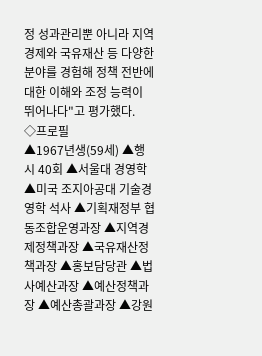정 성과관리뿐 아니라 지역경제와 국유재산 등 다양한 분야를 경험해 정책 전반에 대한 이해와 조정 능력이 뛰어나다"고 평가했다.
◇프로필
▲1967년생(59세) ▲행시 40회 ▲서울대 경영학 ▲미국 조지아공대 기술경영학 석사 ▲기획재정부 협동조합운영과장 ▲지역경제정책과장 ▲국유재산정책과장 ▲홍보담당관 ▲법사예산과장 ▲예산정책과장 ▲예산총괄과장 ▲강원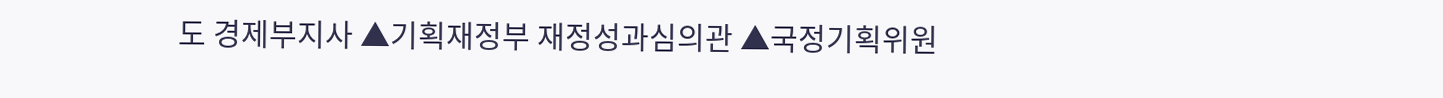도 경제부지사 ▲기획재정부 재정성과심의관 ▲국정기획위원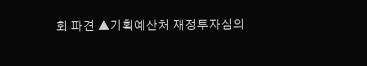회 파견 ▲기획예산처 재정투자심의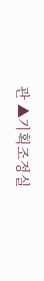관 ▲기획조정실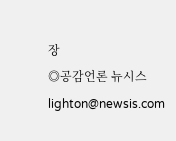장
◎공감언론 뉴시스 lighton@newsis.com